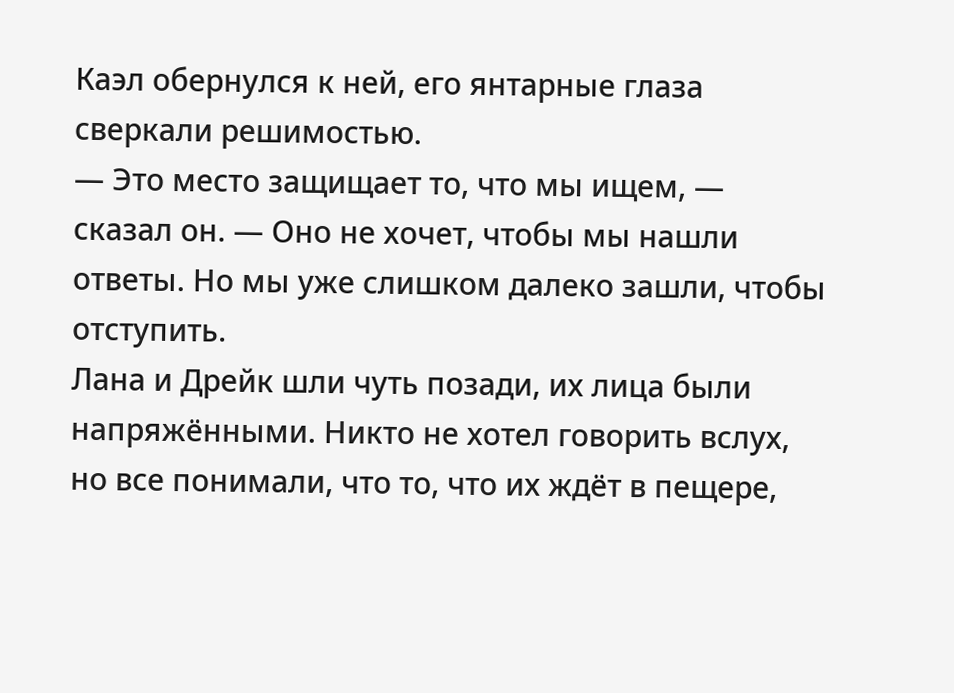Каэл обернулся к ней, его янтарные глаза сверкали решимостью.
— Это место защищает то, что мы ищем, — сказал он. — Оно не хочет, чтобы мы нашли ответы. Но мы уже слишком далеко зашли, чтобы отступить.
Лана и Дрейк шли чуть позади, их лица были напряжёнными. Никто не хотел говорить вслух, но все понимали, что то, что их ждёт в пещере,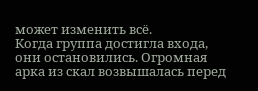может изменить всё.
Когда группа достигла входа, они остановились. Огромная арка из скал возвышалась перед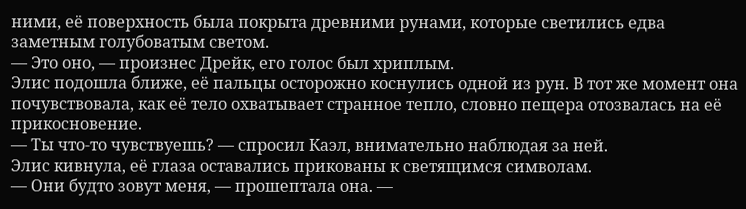ними, её поверхность была покрыта древними рунами, которые светились едва заметным голубоватым светом.
— Это оно, — произнес Дрейк, его голос был хриплым.
Элис подошла ближе, её пальцы осторожно коснулись одной из рун. В тот же момент она почувствовала, как её тело охватывает странное тепло, словно пещера отозвалась на её прикосновение.
— Ты что-то чувствуешь? — спросил Каэл, внимательно наблюдая за ней.
Элис кивнула, её глаза оставались прикованы к светящимся символам.
— Они будто зовут меня, — прошептала она. —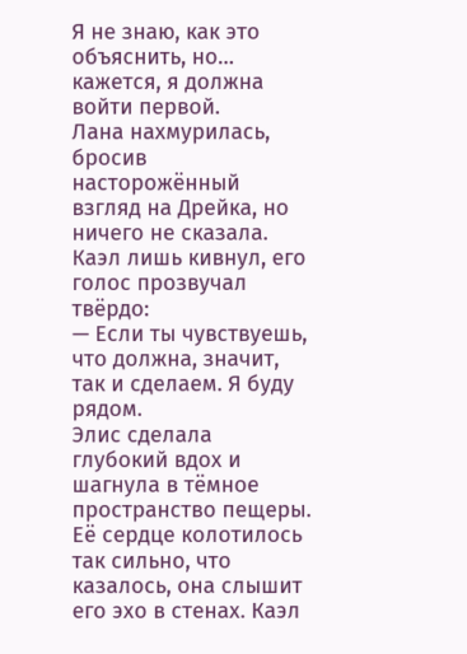Я не знаю, как это объяснить, но… кажется, я должна войти первой.
Лана нахмурилась, бросив насторожённый взгляд на Дрейка, но ничего не сказала. Каэл лишь кивнул, его голос прозвучал твёрдо:
— Если ты чувствуешь, что должна, значит, так и сделаем. Я буду рядом.
Элис сделала глубокий вдох и шагнула в тёмное пространство пещеры. Её сердце колотилось так сильно, что казалось, она слышит его эхо в стенах. Каэл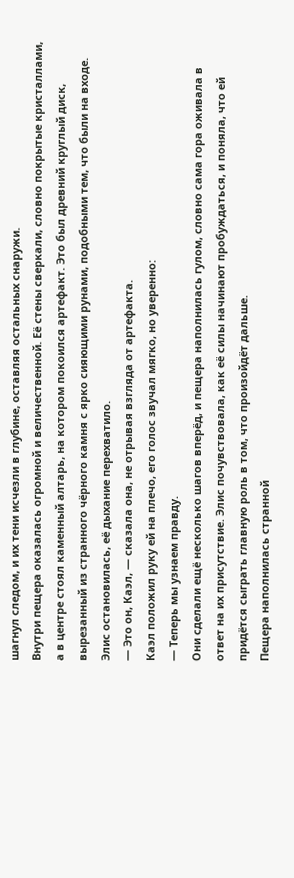шагнул следом, и их тени исчезли в глубине, оставляя остальных снаружи.
Внутри пещера оказалась огромной и величественной. Её стены сверкали, словно покрытые кристаллами, а в центре стоял каменный алтарь, на котором покоился артефакт. Это был древний круглый диск, вырезанный из странного чёрного камня с ярко сияющими рунами, подобными тем, что были на входе.
Элис остановилась, её дыхание перехватило.
— Это он, Каэл, — сказала она, не отрывая взгляда от артефакта.
Каэл положил руку ей на плечо, его голос звучал мягко, но уверенно:
— Теперь мы узнаем правду.
Они сделали ещё несколько шагов вперёд, и пещера наполнилась гулом, словно сама гора оживала в ответ на их присутствие. Элис почувствовала, как её силы начинают пробуждаться, и поняла, что ей придётся сыграть главную роль в том, что произойдёт дальше.
Пещера наполнилась странной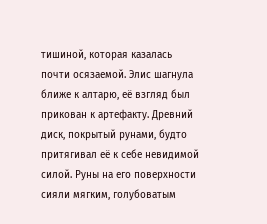тишиной, которая казалась почти осязаемой. Элис шагнула ближе к алтарю, её взгляд был прикован к артефакту. Древний диск, покрытый рунами, будто притягивал её к себе невидимой силой. Руны на его поверхности сияли мягким, голубоватым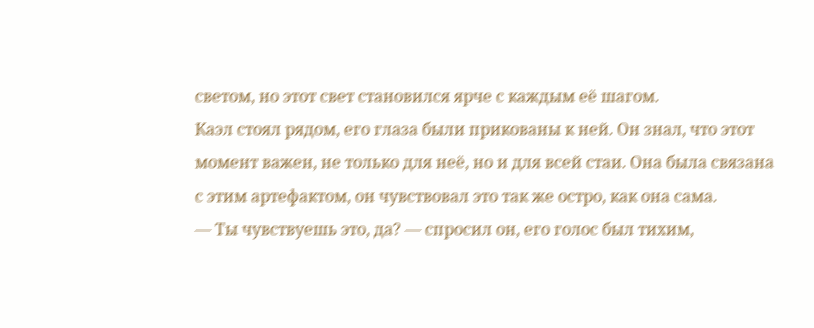светом, но этот свет становился ярче с каждым её шагом.
Каэл стоял рядом, его глаза были прикованы к ней. Он знал, что этот момент важен, не только для неё, но и для всей стаи. Она была связана с этим артефактом, он чувствовал это так же остро, как она сама.
— Ты чувствуешь это, да? — спросил он, его голос был тихим,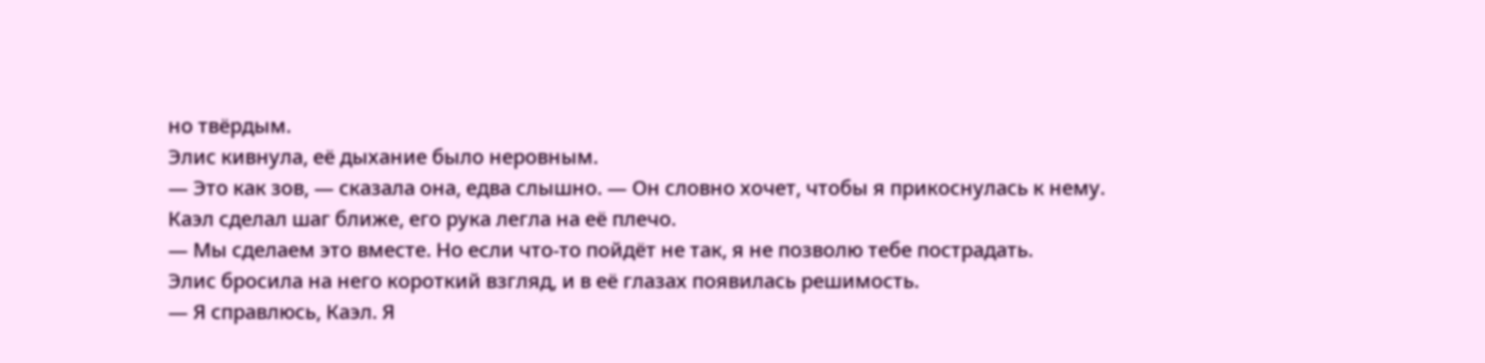но твёрдым.
Элис кивнула, её дыхание было неровным.
— Это как зов, — сказала она, едва слышно. — Он словно хочет, чтобы я прикоснулась к нему.
Каэл сделал шаг ближе, его рука легла на её плечо.
— Мы сделаем это вместе. Но если что-то пойдёт не так, я не позволю тебе пострадать.
Элис бросила на него короткий взгляд, и в её глазах появилась решимость.
— Я справлюсь, Каэл. Я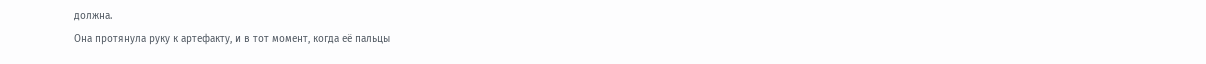должна.
Она протянула руку к артефакту, и в тот момент, когда её пальцы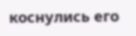коснулись его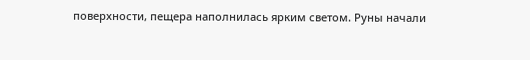поверхности, пещера наполнилась ярким светом. Руны начали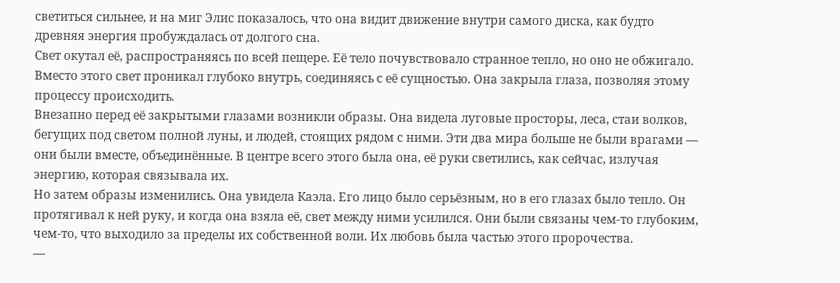светиться сильнее, и на миг Элис показалось, что она видит движение внутри самого диска, как будто древняя энергия пробуждалась от долгого сна.
Свет окутал её, распространяясь по всей пещере. Её тело почувствовало странное тепло, но оно не обжигало. Вместо этого свет проникал глубоко внутрь, соединяясь с её сущностью. Она закрыла глаза, позволяя этому процессу происходить.
Внезапно перед её закрытыми глазами возникли образы. Она видела луговые просторы, леса, стаи волков, бегущих под светом полной луны, и людей, стоящих рядом с ними. Эти два мира больше не были врагами — они были вместе, объединённые. В центре всего этого была она, её руки светились, как сейчас, излучая энергию, которая связывала их.
Но затем образы изменились. Она увидела Каэла. Его лицо было серьёзным, но в его глазах было тепло. Он протягивал к ней руку, и когда она взяла её, свет между ними усилился. Они были связаны чем-то глубоким, чем-то, что выходило за пределы их собственной воли. Их любовь была частью этого пророчества.
—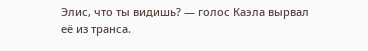Элис, что ты видишь? — голос Каэла вырвал её из транса.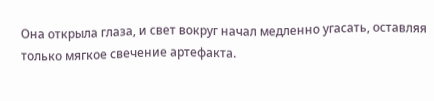Она открыла глаза, и свет вокруг начал медленно угасать, оставляя только мягкое свечение артефакта.